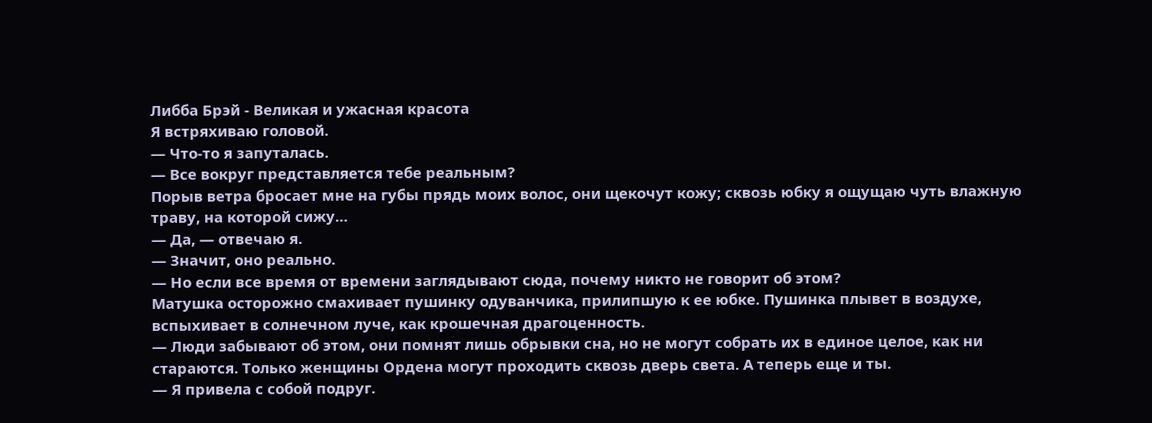Либба Брэй - Великая и ужасная красота
Я встряхиваю головой.
— Что-то я запуталась.
— Все вокруг представляется тебе реальным?
Порыв ветра бросает мне на губы прядь моих волос, они щекочут кожу; сквозь юбку я ощущаю чуть влажную траву, на которой сижу…
— Да, — отвечаю я.
— Значит, оно реально.
— Но если все время от времени заглядывают сюда, почему никто не говорит об этом?
Матушка осторожно смахивает пушинку одуванчика, прилипшую к ее юбке. Пушинка плывет в воздухе, вспыхивает в солнечном луче, как крошечная драгоценность.
— Люди забывают об этом, они помнят лишь обрывки сна, но не могут собрать их в единое целое, как ни стараются. Только женщины Ордена могут проходить сквозь дверь света. А теперь еще и ты.
— Я привела с собой подруг.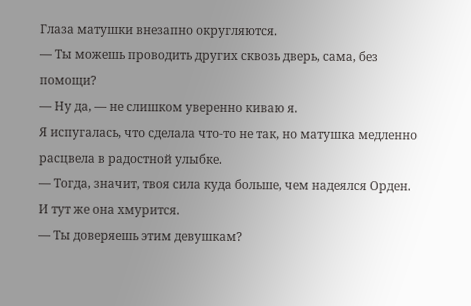Глаза матушки внезапно округляются.
— Ты можешь проводить других сквозь дверь, сама, без помощи?
— Ну да, — не слишком уверенно киваю я.
Я испугалась, что сделала что-то не так, но матушка медленно расцвела в радостной улыбке.
— Тогда, значит, твоя сила куда больше, чем надеялся Орден.
И тут же она хмурится.
— Ты доверяешь этим девушкам?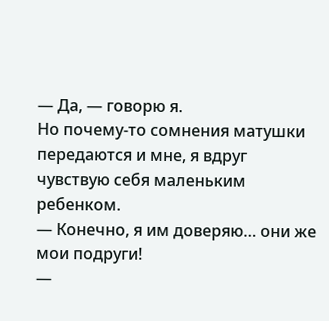— Да, — говорю я.
Но почему-то сомнения матушки передаются и мне, я вдруг чувствую себя маленьким ребенком.
— Конечно, я им доверяю… они же мои подруги!
—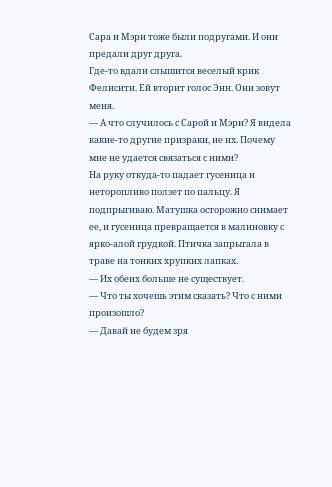Сара и Мэри тоже были подругами. И они предали друг друга.
Где-то вдали слышится веселый крик Фелисити. Ей вторит голос Энн. Они зовут меня.
— А что случилось с Сарой и Мэри? Я видела какие-то другие призраки, не их. Почему мне не удается связаться с ними?
На руку откуда-то падает гусеница и неторопливо ползет по пальцу. Я подпрыгиваю. Матушка осторожно снимает ее, и гусеница превращается в малиновку с ярко-алой грудкой. Птичка запрыгала в траве на тонких хрупких лапках.
— Их обеих больше не существует.
— Что ты хочешь этим сказать? Что с ними произошло?
— Давай не будем зря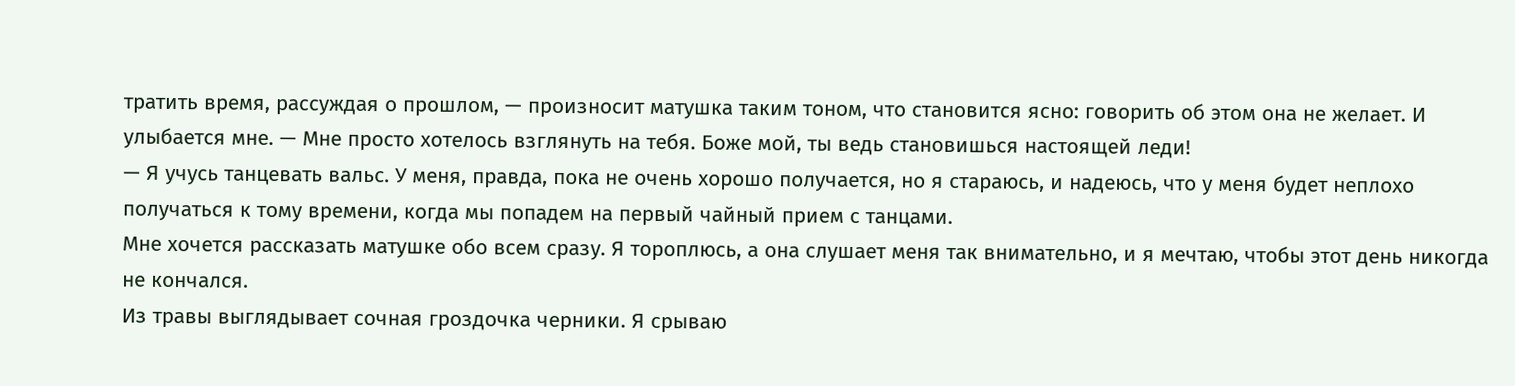тратить время, рассуждая о прошлом, — произносит матушка таким тоном, что становится ясно: говорить об этом она не желает. И улыбается мне. — Мне просто хотелось взглянуть на тебя. Боже мой, ты ведь становишься настоящей леди!
— Я учусь танцевать вальс. У меня, правда, пока не очень хорошо получается, но я стараюсь, и надеюсь, что у меня будет неплохо получаться к тому времени, когда мы попадем на первый чайный прием с танцами.
Мне хочется рассказать матушке обо всем сразу. Я тороплюсь, а она слушает меня так внимательно, и я мечтаю, чтобы этот день никогда не кончался.
Из травы выглядывает сочная гроздочка черники. Я срываю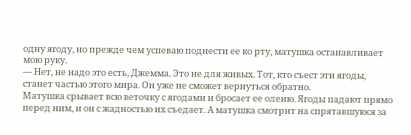одну ягоду, но прежде чем успеваю поднести ее ко рту, матушка останавливает мою руку.
— Нет, не надо это есть, Джемма. Это не для живых. Тот, кто съест эти ягоды, станет частью этого мира. Он уже не сможет вернуться обратно.
Матушка срывает всю веточку с ягодами и бросает ее оленю. Ягоды падают прямо перед ним, и он с жадностью их съедает. А матушка смотрит на спрятавшуюся за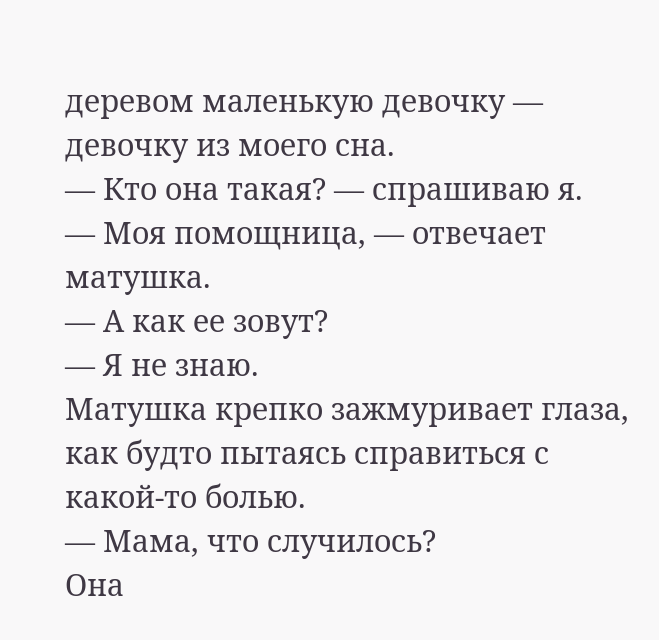деревом маленькую девочку — девочку из моего сна.
— Кто она такая? — спрашиваю я.
— Моя помощница, — отвечает матушка.
— А как ее зовут?
— Я не знаю.
Матушка крепко зажмуривает глаза, как будто пытаясь справиться с какой-то болью.
— Мама, что случилось?
Она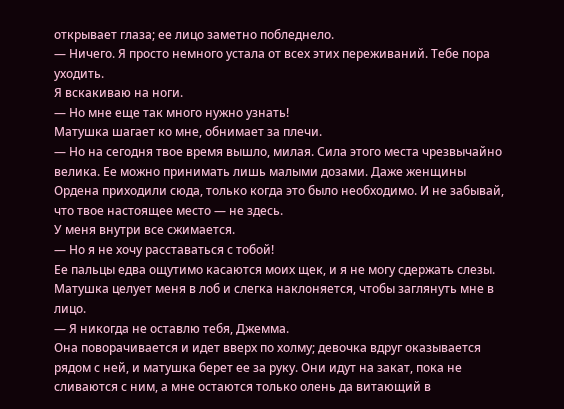открывает глаза; ее лицо заметно побледнело.
— Ничего. Я просто немного устала от всех этих переживаний. Тебе пора уходить.
Я вскакиваю на ноги.
— Но мне еще так много нужно узнать!
Матушка шагает ко мне, обнимает за плечи.
— Но на сегодня твое время вышло, милая. Сила этого места чрезвычайно велика. Ее можно принимать лишь малыми дозами. Даже женщины Ордена приходили сюда, только когда это было необходимо. И не забывай, что твое настоящее место — не здесь.
У меня внутри все сжимается.
— Но я не хочу расставаться с тобой!
Ее пальцы едва ощутимо касаются моих щек, и я не могу сдержать слезы. Матушка целует меня в лоб и слегка наклоняется, чтобы заглянуть мне в лицо.
— Я никогда не оставлю тебя, Джемма.
Она поворачивается и идет вверх по холму; девочка вдруг оказывается рядом с ней, и матушка берет ее за руку. Они идут на закат, пока не сливаются с ним, а мне остаются только олень да витающий в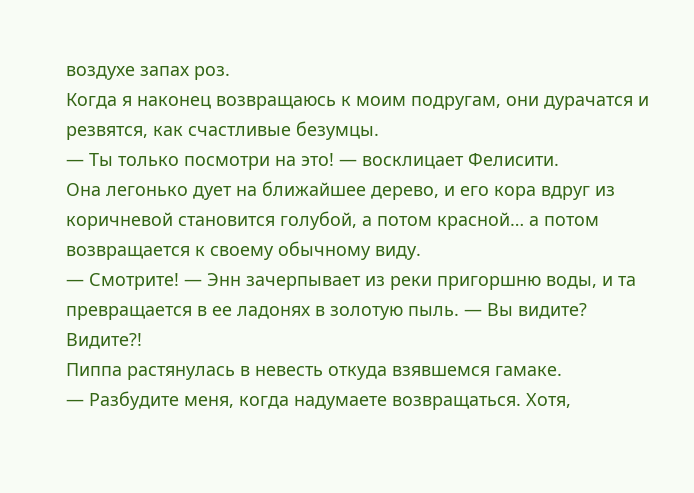воздухе запах роз.
Когда я наконец возвращаюсь к моим подругам, они дурачатся и резвятся, как счастливые безумцы.
— Ты только посмотри на это! — восклицает Фелисити.
Она легонько дует на ближайшее дерево, и его кора вдруг из коричневой становится голубой, а потом красной… а потом возвращается к своему обычному виду.
— Смотрите! — Энн зачерпывает из реки пригоршню воды, и та превращается в ее ладонях в золотую пыль. — Вы видите? Видите?!
Пиппа растянулась в невесть откуда взявшемся гамаке.
— Разбудите меня, когда надумаете возвращаться. Хотя,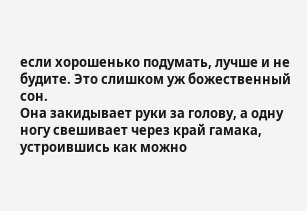если хорошенько подумать, лучше и не будите. Это слишком уж божественный сон.
Она закидывает руки за голову, а одну ногу свешивает через край гамака, устроившись как можно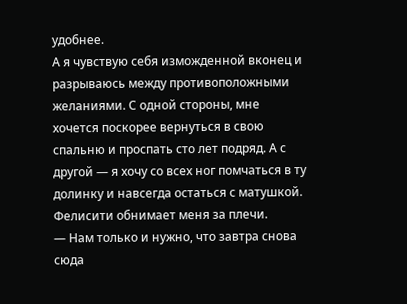удобнее.
А я чувствую себя изможденной вконец и разрываюсь между противоположными желаниями. С одной стороны, мне хочется поскорее вернуться в свою спальню и проспать сто лет подряд. А с другой — я хочу со всех ног помчаться в ту долинку и навсегда остаться с матушкой.
Фелисити обнимает меня за плечи.
— Нам только и нужно, что завтра снова сюда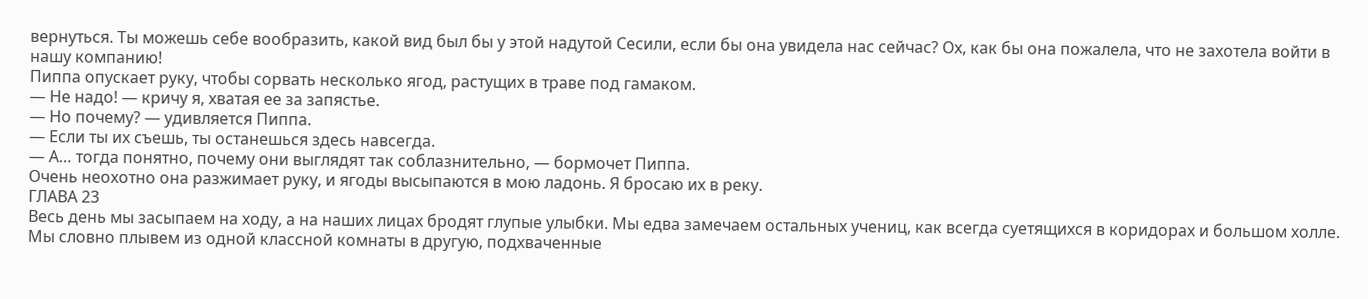вернуться. Ты можешь себе вообразить, какой вид был бы у этой надутой Сесили, если бы она увидела нас сейчас? Ох, как бы она пожалела, что не захотела войти в нашу компанию!
Пиппа опускает руку, чтобы сорвать несколько ягод, растущих в траве под гамаком.
— Не надо! — кричу я, хватая ее за запястье.
— Но почему? — удивляется Пиппа.
— Если ты их съешь, ты останешься здесь навсегда.
— А… тогда понятно, почему они выглядят так соблазнительно, — бормочет Пиппа.
Очень неохотно она разжимает руку, и ягоды высыпаются в мою ладонь. Я бросаю их в реку.
ГЛАВА 23
Весь день мы засыпаем на ходу, а на наших лицах бродят глупые улыбки. Мы едва замечаем остальных учениц, как всегда суетящихся в коридорах и большом холле. Мы словно плывем из одной классной комнаты в другую, подхваченные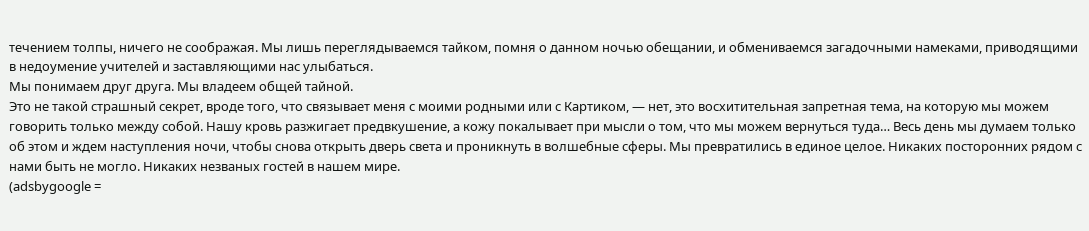течением толпы, ничего не соображая. Мы лишь переглядываемся тайком, помня о данном ночью обещании, и обмениваемся загадочными намеками, приводящими в недоумение учителей и заставляющими нас улыбаться.
Мы понимаем друг друга. Мы владеем общей тайной.
Это не такой страшный секрет, вроде того, что связывает меня с моими родными или с Картиком, — нет, это восхитительная запретная тема, на которую мы можем говорить только между собой. Нашу кровь разжигает предвкушение, а кожу покалывает при мысли о том, что мы можем вернуться туда… Весь день мы думаем только об этом и ждем наступления ночи, чтобы снова открыть дверь света и проникнуть в волшебные сферы. Мы превратились в единое целое. Никаких посторонних рядом с нами быть не могло. Никаких незваных гостей в нашем мире.
(adsbygoogle =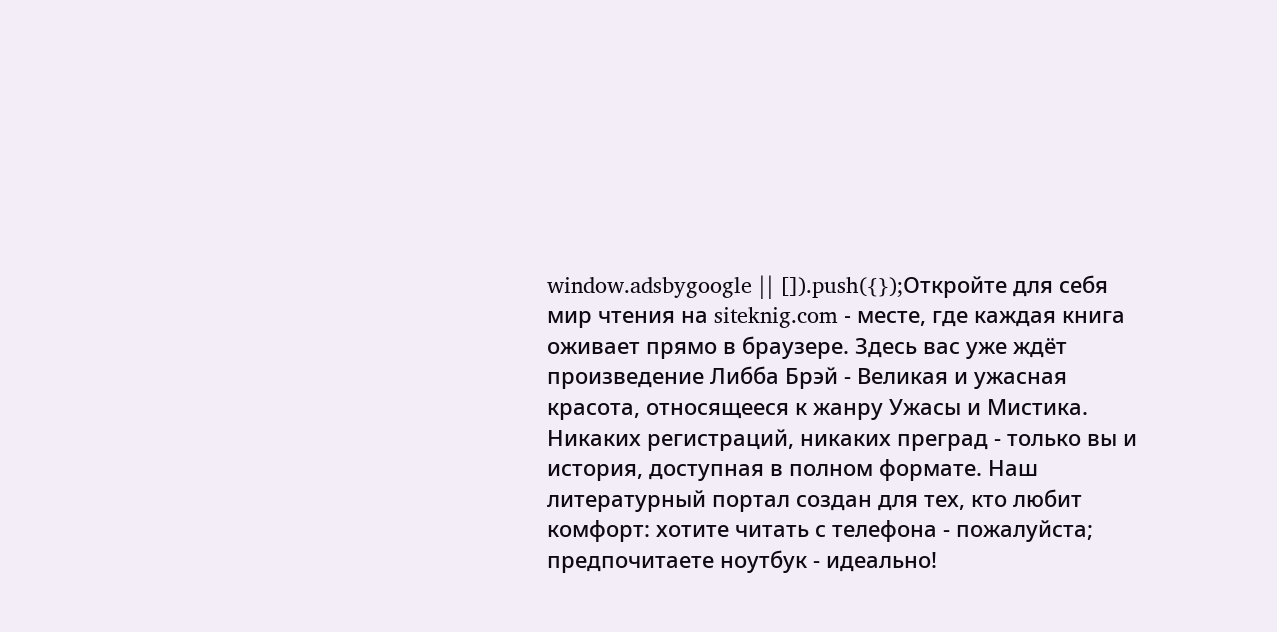window.adsbygoogle || []).push({});Откройте для себя мир чтения на siteknig.com - месте, где каждая книга оживает прямо в браузере. Здесь вас уже ждёт произведение Либба Брэй - Великая и ужасная красота, относящееся к жанру Ужасы и Мистика. Никаких регистраций, никаких преград - только вы и история, доступная в полном формате. Наш литературный портал создан для тех, кто любит комфорт: хотите читать с телефона - пожалуйста; предпочитаете ноутбук - идеально!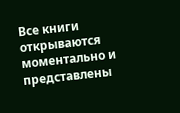Все книги открываются моментально и представлены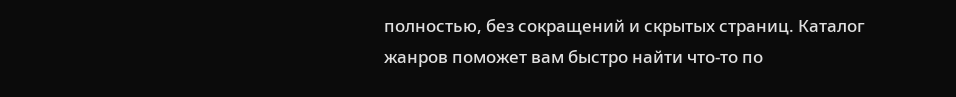полностью, без сокращений и скрытых страниц. Каталог жанров поможет вам быстро найти что-то по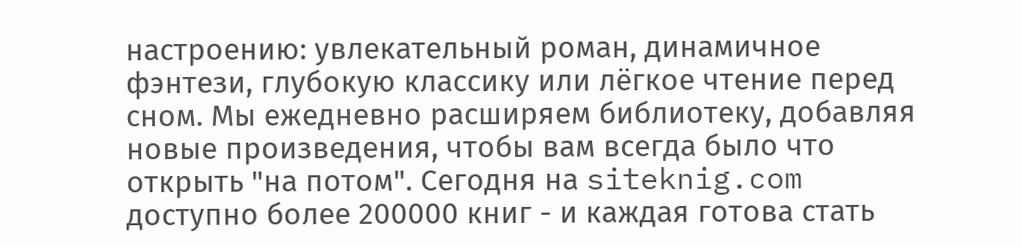настроению: увлекательный роман, динамичное фэнтези, глубокую классику или лёгкое чтение перед сном. Мы ежедневно расширяем библиотеку, добавляя новые произведения, чтобы вам всегда было что открыть "на потом". Сегодня на siteknig.com доступно более 200000 книг - и каждая готова стать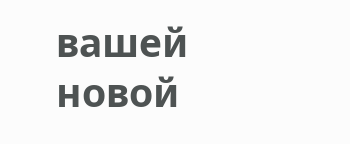вашей новой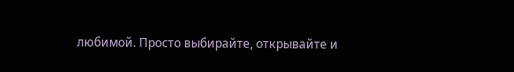любимой. Просто выбирайте, открывайте и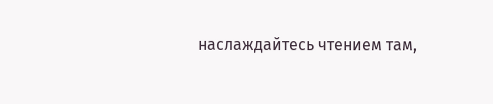наслаждайтесь чтением там,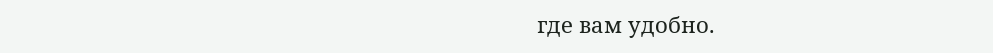где вам удобно.